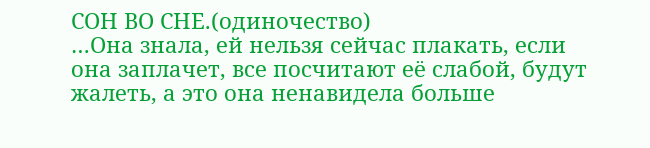СОН ВО СНЕ.(одиночество)
…Она знала, ей нельзя сейчас плакать, если она заплачет, все посчитают её слабой, будут жалеть, а это она ненавидела больше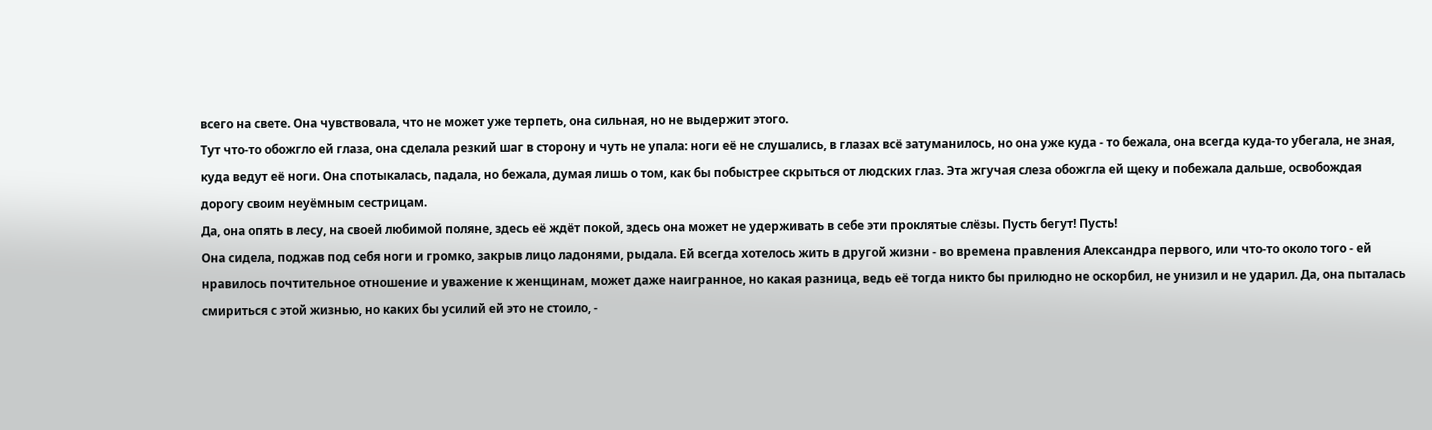всего на свете. Она чувствовала, что не может уже терпеть, она сильная, но не выдержит этого.
Тут что-то обожгло ей глаза, она сделала резкий шаг в сторону и чуть не упала: ноги её не слушались, в глазах всё затуманилось, но она уже куда - то бежала, она всегда куда-то убегала, не зная, куда ведут её ноги. Она спотыкалась, падала, но бежала, думая лишь о том, как бы побыстрее скрыться от людских глаз. Эта жгучая слеза обожгла ей щеку и побежала дальше, освобождая дорогу своим неуёмным сестрицам.
Да, она опять в лесу, на своей любимой поляне, здесь её ждёт покой, здесь она может не удерживать в себе эти проклятые слёзы. Пусть бегут! Пусть!
Она сидела, поджав под себя ноги и громко, закрыв лицо ладонями, рыдала. Ей всегда хотелось жить в другой жизни - во времена правления Александра первого, или что-то около того - ей нравилось почтительное отношение и уважение к женщинам, может даже наигранное, но какая разница, ведь её тогда никто бы прилюдно не оскорбил, не унизил и не ударил. Да, она пыталась смириться с этой жизнью, но каких бы усилий ей это не стоило, -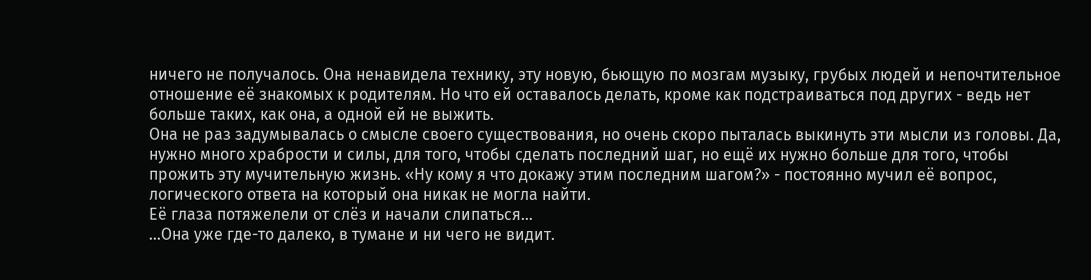ничего не получалось. Она ненавидела технику, эту новую, бьющую по мозгам музыку, грубых людей и непочтительное отношение её знакомых к родителям. Но что ей оставалось делать, кроме как подстраиваться под других - ведь нет больше таких, как она, а одной ей не выжить.
Она не раз задумывалась о смысле своего существования, но очень скоро пыталась выкинуть эти мысли из головы. Да, нужно много храбрости и силы, для того, чтобы сделать последний шаг, но ещё их нужно больше для того, чтобы прожить эту мучительную жизнь. «Ну кому я что докажу этим последним шагом?» - постоянно мучил её вопрос, логического ответа на который она никак не могла найти.
Её глаза потяжелели от слёз и начали слипаться…
…Она уже где-то далеко, в тумане и ни чего не видит.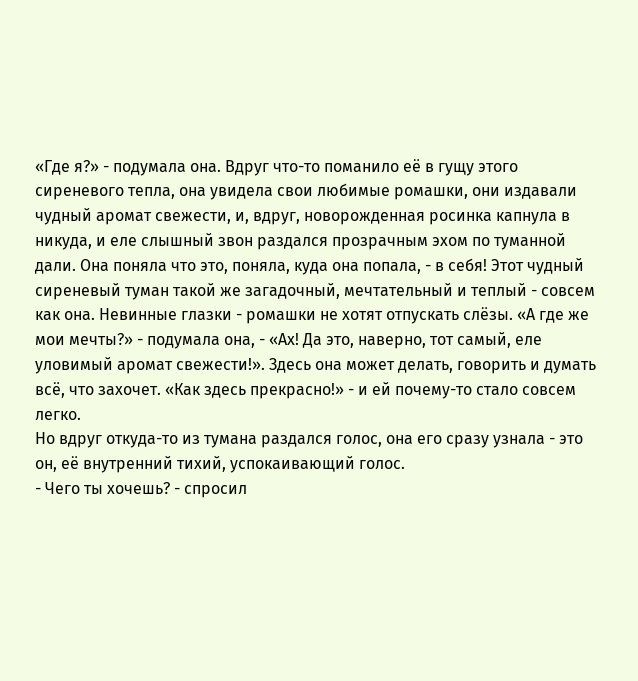«Где я?» - подумала она. Вдруг что-то поманило её в гущу этого сиреневого тепла, она увидела свои любимые ромашки, они издавали чудный аромат свежести, и, вдруг, новорожденная росинка капнула в никуда, и еле слышный звон раздался прозрачным эхом по туманной дали. Она поняла что это, поняла, куда она попала, - в себя! Этот чудный сиреневый туман такой же загадочный, мечтательный и теплый - совсем как она. Невинные глазки - ромашки не хотят отпускать слёзы. «А где же мои мечты?» - подумала она, - «Ах! Да это, наверно, тот самый, еле уловимый аромат свежести!». Здесь она может делать, говорить и думать всё, что захочет. «Как здесь прекрасно!» - и ей почему-то стало совсем легко.
Но вдруг откуда-то из тумана раздался голос, она его сразу узнала - это он, её внутренний тихий, успокаивающий голос.
- Чего ты хочешь? - спросил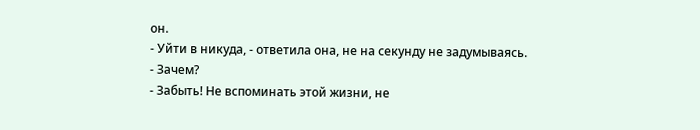он.
- Уйти в никуда, - ответила она, не на секунду не задумываясь.
- Зачем?
- Забыть! Не вспоминать этой жизни, не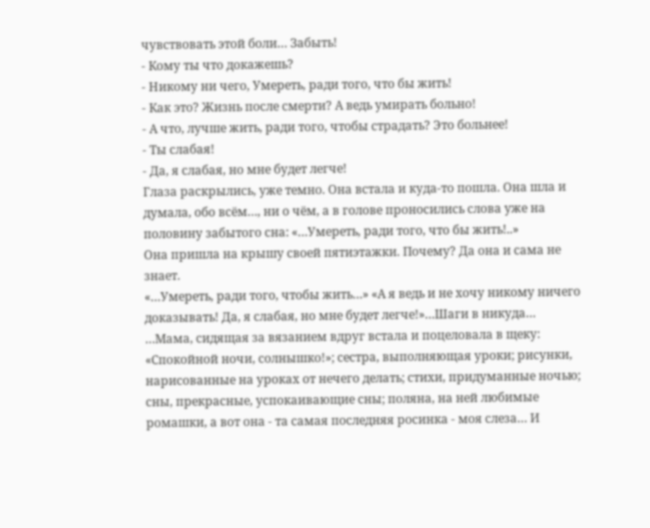чувствовать этой боли… Забыть!
- Кому ты что докажешь?
- Никому ни чего, Умереть, ради того, что бы жить!
- Как это? Жизнь после смерти? А ведь умирать больно!
- А что, лучше жить, ради того, чтобы страдать? Это больнее!
- Ты слабая!
- Да, я слабая, но мне будет легче!
Глаза раскрылись, уже темно. Она встала и куда-то пошла. Она шла и думала, обо всём…, ни о чём, а в голове проносились слова уже на половину забытого сна: «…Умереть, ради того, что бы жить!..»
Она пришла на крышу своей пятиэтажки. Почему? Да она и сама не знает.
«…Умереть, ради того, чтобы жить…» «А я ведь и не хочу никому ничего доказывать! Да, я слабая, но мне будет легче!»…Шаги в никуда…
…Мама, сидящая за вязанием вдруг встала и поцеловала в щеку: «Спокойной ночи, солнышко!»; сестра, выполняющая уроки; рисунки, нарисованные на уроках от нечего делать; стихи, придуманные ночью; сны, прекрасные, успокаивающие сны; поляна, на ней любимые ромашки, а вот она - та самая последняя росинка - моя слеза… И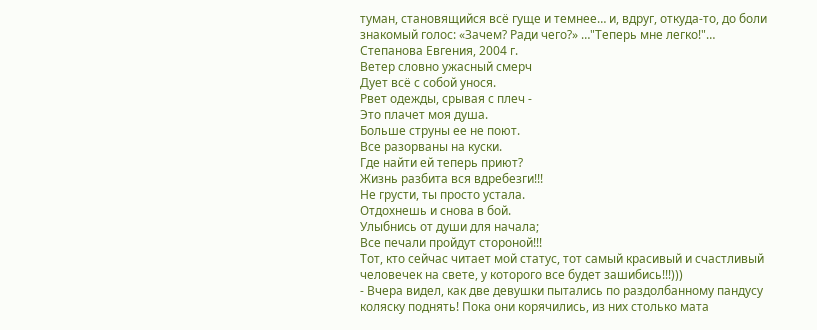туман, становящийся всё гуще и темнее… и, вдруг, откуда-то, до боли знакомый голос: «Зачем? Ради чего?» …"Теперь мне легко!"…
Степанова Евгения, 2004 г.
Ветер словно ужасный смерч
Дует всё с собой унося.
Рвет одежды, срывая с плеч -
Это плачет моя душа.
Больше струны ее не поют.
Все разорваны на куски.
Где найти ей теперь приют?
Жизнь разбита вся вдребезги!!!
Не грусти, ты просто устала.
Отдохнешь и снова в бой.
Улыбнись от души для начала;
Все печали пройдут стороной!!!
Тот, кто сейчас читает мой статус, тот самый красивый и счастливый человечек на свете, у которого все будет зашибись!!!)))
- Вчера видел, как две девушки пытались по раздолбанному пандусу коляску поднять! Пока они корячились, из них столько мата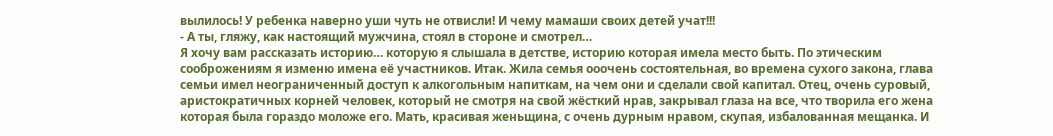вылилось! У ребенка наверно уши чуть не отвисли! И чему мамаши своих детей учат!!!
- А ты, гляжу, как настоящий мужчина, стоял в стороне и смотрел…
Я хочу вам рассказать историю… которую я слышала в детстве, историю которая имела место быть. По этическим сооброжениям я изменю имена её участников. Итак. Жила семья ооочень состоятельная, во времена сухого закона, глава семьи имел неограниченный доступ к алкогольным напиткам, на чем они и сделали свой капитал. Отец, очень суровый, аристократичных корней человек, который не смотря на свой жёсткий нрав, закрывал глаза на все, что творила его жена которая была гораздо моложе его. Мать, красивая женьщина, с очень дурным нравом, скупая, избалованная мещанка. И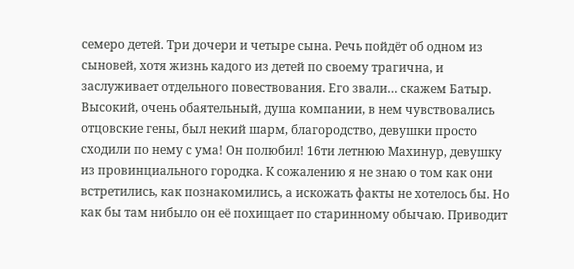семеро детей. Три дочери и четыре сына. Речь пойдёт об одном из сыновей, хотя жизнь кадого из детей по своему трагична, и заслуживает отдельного повествования. Его звали… скажем Батыр. Высокий, очень обаятельный, душа компании, в нем чувствовались отцовские гены, был некий шарм, благородство, девушки просто сходили по нему с ума! Он полюбил! 16ти летнюю Махинур, девушку из провинциального городка. К сожалению я не знаю о том как они встретились, как познакомились, а искожать факты не хотелось бы. Но как бы там нибыло он её похищает по старинному обычаю. Приводит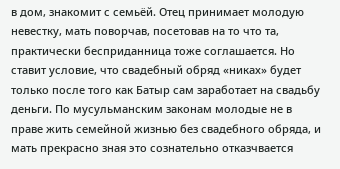в дом, знакомит с семьёй. Отец принимает молодую невестку, мать поворчав, посетовав на то что та, практически бесприданница тоже соглашается. Но ставит условие, что свадебный обряд «никах» будет только после того как Батыр сам заработает на свадьбу деньги. По мусульманским законам молодые не в праве жить семейной жизнью без свадебного обряда, и мать прекрасно зная это сознательно отказчвается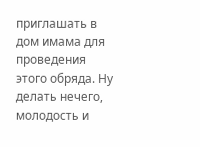приглашать в дом имама для проведения этого обряда. Ну делать нечего, молодость и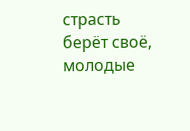страсть берёт своё, молодые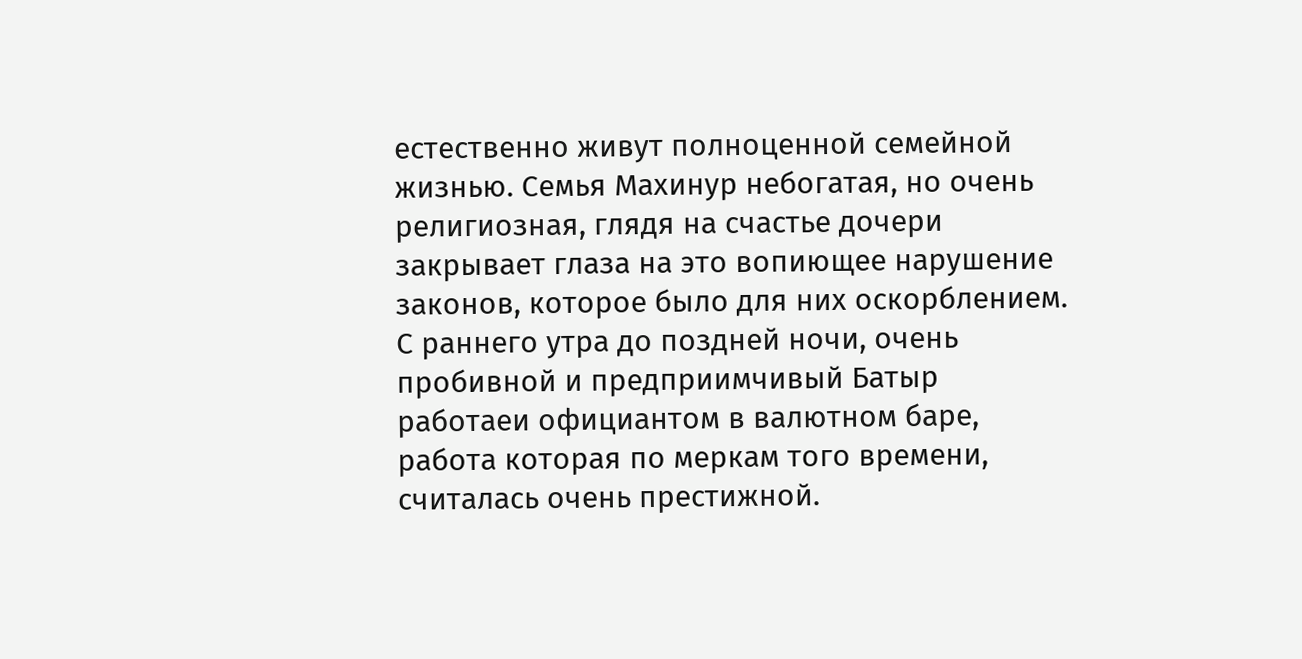естественно живут полноценной семейной жизнью. Семья Махинур небогатая, но очень религиозная, глядя на счастье дочери закрывает глаза на это вопиющее нарушение законов, которое было для них оскорблением. С раннего утра до поздней ночи, очень пробивной и предприимчивый Батыр работаеи официантом в валютном баре, работа которая по меркам того времени, считалась очень престижной.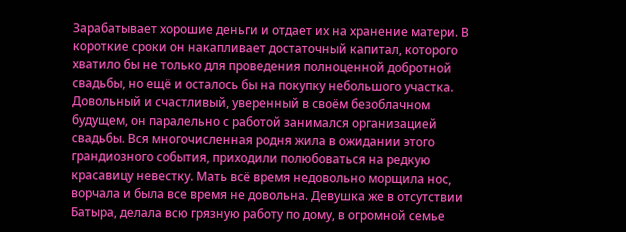Зарабатывает хорошие деньги и отдает их на хранение матери. В короткие сроки он накапливает достаточный капитал, которого хватило бы не только для проведения полноценной добротной свадьбы, но ещё и осталось бы на покупку небольшого участка. Довольный и счастливый, уверенный в своём безоблачном будущем, он паралельно с работой занимался организацией свадьбы. Вся многочисленная родня жила в ожидании этого грандиозного события, приходили полюбоваться на редкую красавицу невестку. Мать всё время недовольно морщила нос, ворчала и была все время не довольна. Девушка же в отсутствии Батыра, делала всю грязную работу по дому, в огромной семье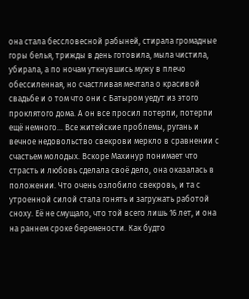она стала бессловесной рабыней, стирала громадные горы белья, трижды в день готовила, мыла чистила, убирала, а по ночам уткнувшись мужу в плечо обессиленная, но счастливая мечтала о красивой свадьбе и о том что они с Батыром уедут из этого проклятого дома. А он все просил потерпи, потерпи ещё немного… Все житейские проблемы, ругань и вечное недовольство свекрови меркло в сравнении с счастьем молодых. Вскоре Махинур понимает что страсть и любовь сделала своё дело, она оказалась в положении. Что очень озлобило свекровь, и та с утроенной силой стала гонять и загружать работой сноху. Её не смущало, что той всего лишь 16 лет, и она на раннем сроке беремености. Как будто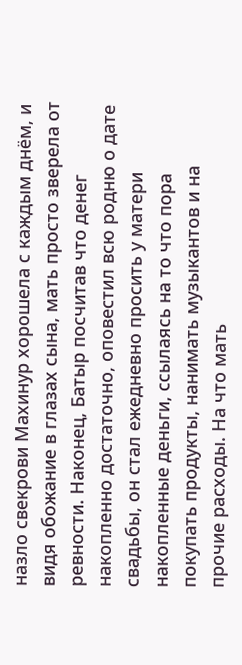назло свекрови Махинур хорошела с каждым днём, и видя обожание в глазах сына, мать просто зверела от ревности. Наконец, Батыр посчитав что денег накопленно достаточно, оповестил всю родню о дате свадьбы, он стал ежедневно просить у матери накопленные деньги, ссылаясь на то что пора покупать продукты, нанимать музыкантов и на прочие расходы. На что мать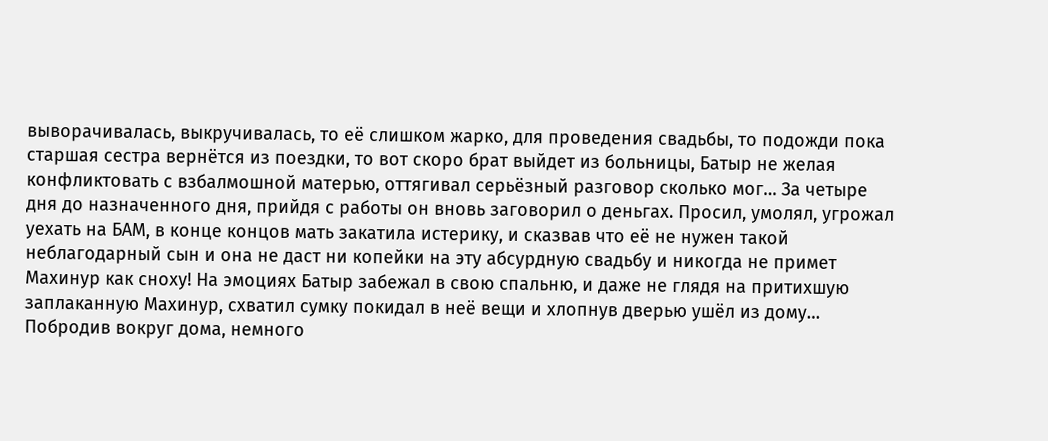выворачивалась, выкручивалась, то её слишком жарко, для проведения свадьбы, то подожди пока старшая сестра вернётся из поездки, то вот скоро брат выйдет из больницы, Батыр не желая конфликтовать с взбалмошной матерью, оттягивал серьёзный разговор сколько мог… За четыре дня до назначенного дня, прийдя с работы он вновь заговорил о деньгах. Просил, умолял, угрожал уехать на БАМ, в конце концов мать закатила истерику, и сказвав что её не нужен такой неблагодарный сын и она не даст ни копейки на эту абсурдную свадьбу и никогда не примет Махинур как сноху! На эмоциях Батыр забежал в свою спальню, и даже не глядя на притихшую заплаканную Махинур, схватил сумку покидал в неё вещи и хлопнув дверью ушёл из дому… Побродив вокруг дома, немного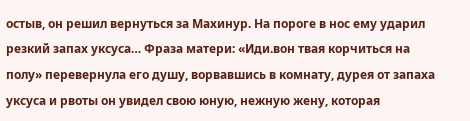остыв, он решил вернуться за Махинур. На пороге в нос ему ударил резкий запах уксуса… Фраза матери: «Иди.вон твая корчиться на полу» перевернула его душу, ворвавшись в комнату, дурея от запаха уксуса и рвоты он увидел свою юную, нежную жену, которая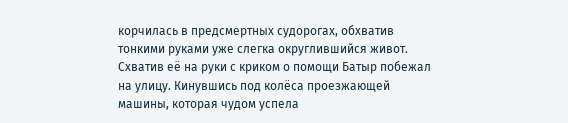корчилась в предсмертных судорогах, обхватив тонкими руками уже слегка округлившийся живот. Схватив её на руки с криком о помощи Батыр побежал на улицу. Кинувшись под колёса проезжающей машины, которая чудом успела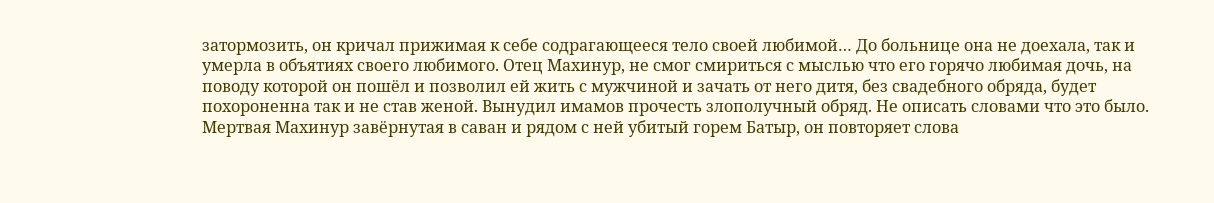затормозить, он кричал прижимая к себе содрагающееся тело своей любимой… До больнице она не доехала, так и умерла в объятиях своего любимого. Отец Махинур, не смог смириться с мыслью что его горячо любимая дочь, на поводу которой он пошёл и позволил ей жить с мужчиной и зачать от него дитя, без свадебного обряда, будет похороненна так и не став женой. Вынудил имамов прочесть злополучный обряд. Не описать словами что это было. Мертвая Махинур завёрнутая в саван и рядом с ней убитый горем Батыр, он повторяет слова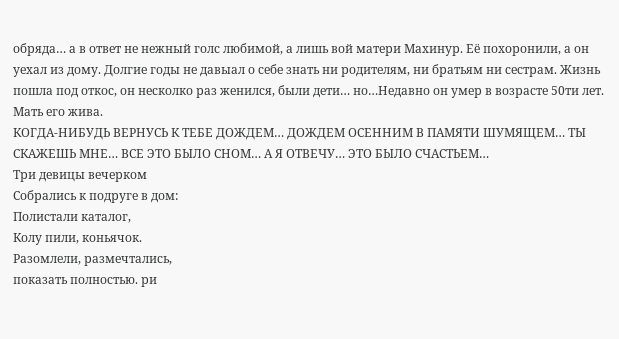обряда… а в ответ не нежный голс любимой, а лишь вой матери Махинур. Её похоронили, а он уехал из дому. Долгие годы не давыал о себе знать ни родителям, ни братьям ни сестрам. Жизнь пошла под откос, он несколко раз женился, были дети… но…Недавно он умер в возрасте 50ти лет. Мать его жива.
КОГДА-НИБУДЬ ВЕРНУСЬ К ТЕБЕ ДОЖДЕМ… ДОЖДЕМ ОСЕННИМ В ПАМЯТИ ШУМЯЩЕМ… ТЫ СКАЖЕШЬ МНЕ… ВСЕ ЭТО БЫЛО СНОМ… А Я ОТВЕЧУ… ЭТО БЫЛО СЧАСТЬЕМ…
Три девицы вечерком
Собрались к подруге в дом:
Полистали каталог,
Колу пили, коньячок.
Разомлели, размечтались,
показать полностью. ри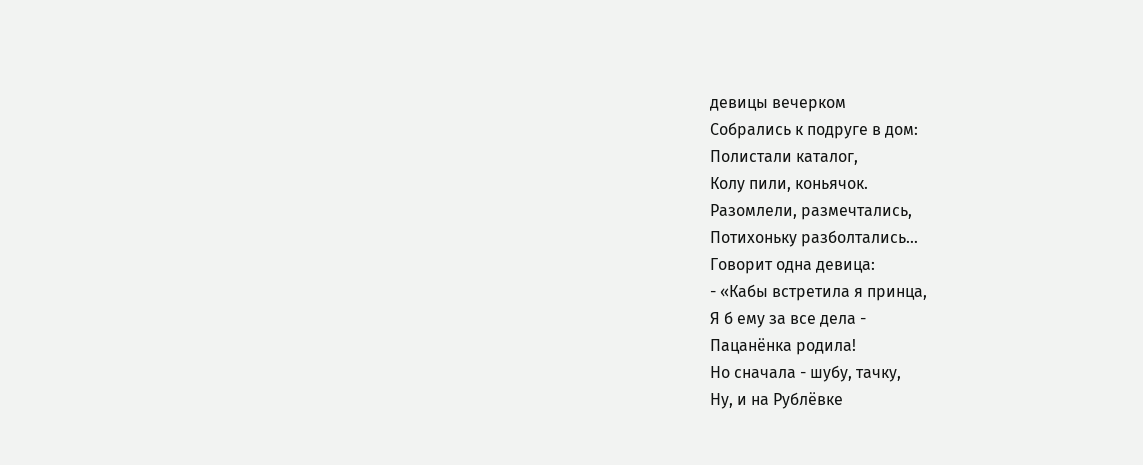девицы вечерком
Собрались к подруге в дом:
Полистали каталог,
Колу пили, коньячок.
Разомлели, размечтались,
Потихоньку разболтались…
Говорит одна девица:
- «Кабы встретила я принца,
Я б ему за все дела -
Пацанёнка родила!
Но сначала - шубу, тачку,
Ну, и на Рублёвке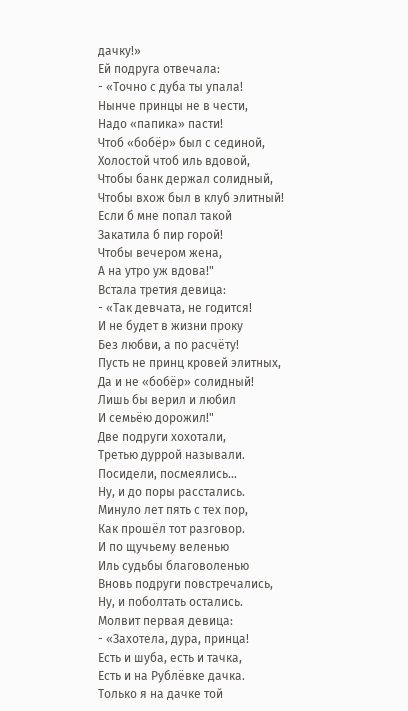дачку!»
Ей подруга отвечала:
- «Точно с дуба ты упала!
Нынче принцы не в чести,
Надо «папика» пасти!
Чтоб «бобёр» был с сединой,
Холостой чтоб иль вдовой,
Чтобы банк держал солидный,
Чтобы вхож был в клуб элитный!
Если б мне попал такой
Закатила б пир горой!
Чтобы вечером жена,
А на утро уж вдова!"
Встала третия девица:
- «Так девчата, не годится!
И не будет в жизни проку
Без любви, а по расчёту!
Пусть не принц кровей элитных,
Да и не «бобёр» солидный!
Лишь бы верил и любил
И семьёю дорожил!"
Две подруги хохотали,
Третью дуррой называли.
Посидели, посмеялись…
Ну, и до поры расстались.
Минуло лет пять с тех пор,
Как прошёл тот разговор.
И по щучьему веленью
Иль судьбы благоволенью
Вновь подруги повстречались,
Ну, и поболтать остались.
Молвит первая девица:
- «Захотела, дура, принца!
Есть и шуба, есть и тачка,
Есть и на Рублёвке дачка.
Только я на дачке той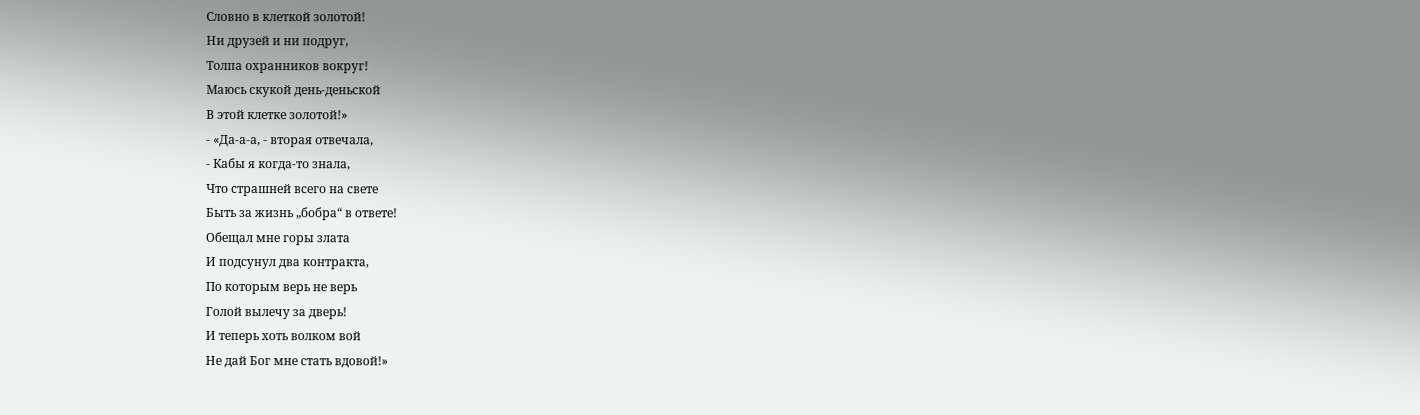Словно в клеткой золотой!
Ни друзей и ни подруг,
Толпа охранников вокруг!
Маюсь скукой день-деньской
В этой клетке золотой!»
- «Да-а-а, - вторая отвечала,
- Кабы я когда-то знала,
Что страшней всего на свете
Быть за жизнь „бобра“ в ответе!
Обещал мне горы злата
И подсунул два контракта,
По которым верь не верь
Голой вылечу за дверь!
И теперь хоть волком вой
Не дай Бог мне стать вдовой!»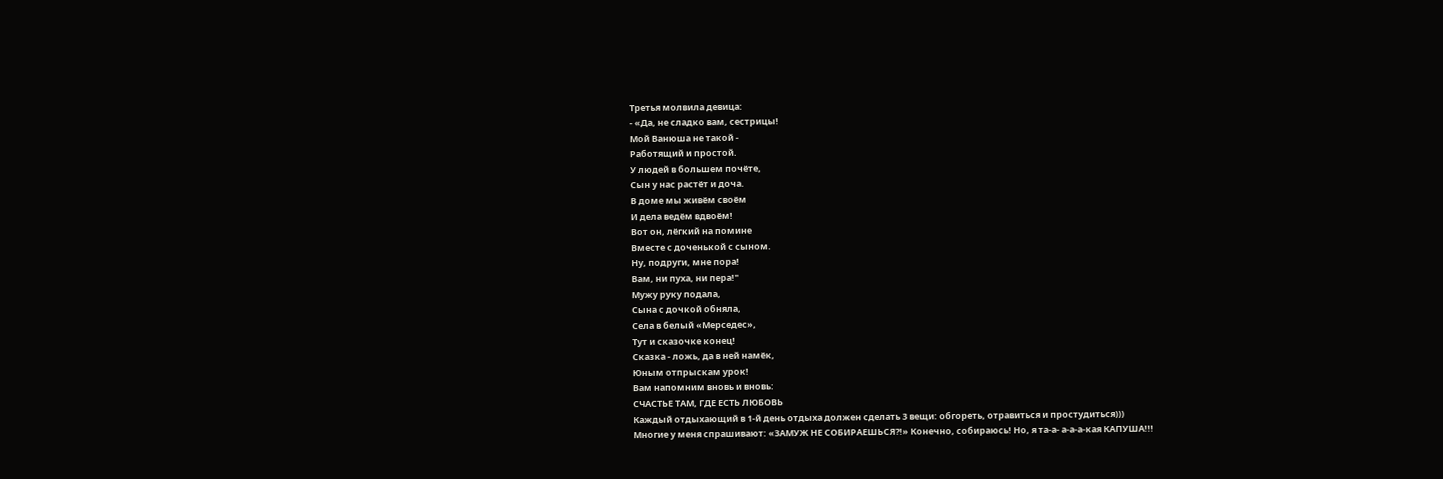Третья молвила девица:
- «Да, не сладко вам, сестрицы!
Мой Ванюша не такой -
Работящий и простой.
У людей в большем почёте,
Сын у нас растёт и доча.
В доме мы живём своём
И дела ведём вдвоём!
Вот он, лёгкий на помине
Вместе с доченькой с сыном.
Ну, подруги, мне пора!
Вам, ни пуха, ни пера!"
Мужу руку подала,
Сына с дочкой обняла,
Села в белый «Мерседес»,
Тут и сказочке конец!
Сказка - ложь, да в ней намёк,
Юным отпрыскам урок!
Вам напомним вновь и вновь:
СЧАСТЬЕ ТАМ, ГДЕ ЕСТЬ ЛЮБОВЬ
Каждый отдыхающий в 1-й день отдыха должен сделать 3 вещи: обгореть, отравиться и простудиться)))
Многие у меня спрашивают: «ЗАМУЖ НЕ СОБИРАЕШЬСЯ?!» Конечно, собираюсь! Но, я та-а- а-а-а-кая КАПУША!!!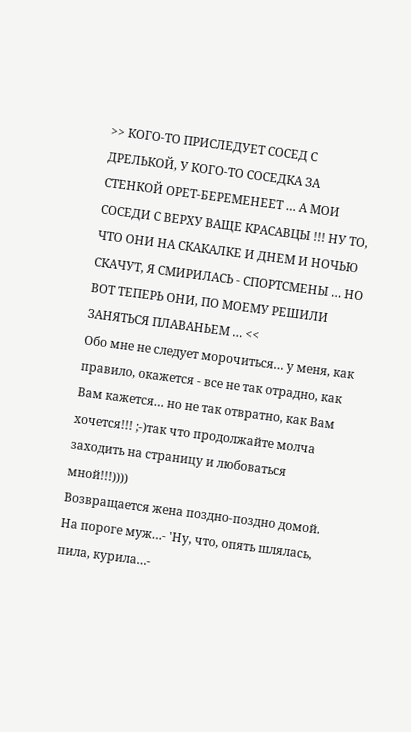>> КОГО-ТО ПРИСЛЕДУЕТ СОСЕД С ДРЕЛЬКОЙ, У КОГО-ТО СОСЕДКА ЗА СТЕНКОЙ ОРЕТ-БЕРЕМЕНЕЕТ … А МОИ СОСЕДИ С ВЕРХУ ВАЩЕ КРАСАВЦЫ !!! НУ ТО, ЧТО ОНИ НА СКАКАЛКЕ И ДНЕМ И НОЧЬЮ СКАЧУТ, Я СМИРИЛАСЬ - СПОРТСМЕНЫ … НО ВОТ ТЕПЕРЬ ОНИ, ПО МОЕМУ РЕШИЛИ ЗАНЯТЬСЯ ПЛАВАНЬЕМ … <<
Обо мне не следует морочиться… у меня, как правило, окажется - все не так отрадно, как Вам кажется… но не так отвратно, как Вам хочется!!! ;-)так что продолжайте молча заходить на страницу и любоваться мной!!!))))
Возвращается жена поздно-поздно домой. На пороге муж…- 'Ну, что, опять шлялась, пила, курила…-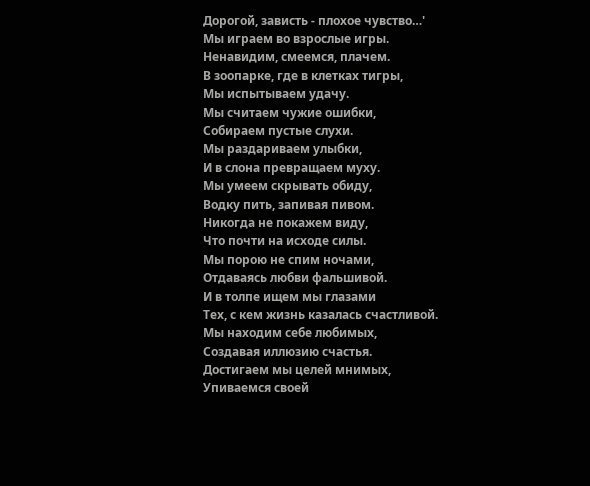Дорогой, зависть - плохое чувство…'
Мы играем во взрослые игры.
Ненавидим, смеемся, плачем.
В зоопарке, где в клетках тигры,
Мы испытываем удачу.
Мы считаем чужие ошибки,
Собираем пустые слухи.
Мы раздариваем улыбки,
И в слона превращаем муху.
Мы умеем скрывать обиду,
Водку пить, запивая пивом.
Никогда не покажем виду,
Что почти на исходе силы.
Мы порою не спим ночами,
Отдаваясь любви фальшивой.
И в толпе ищем мы глазами
Тех, с кем жизнь казалась счастливой.
Мы находим себе любимых,
Создавая иллюзию счастья.
Достигаем мы целей мнимых,
Упиваемся своей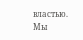властью.
Мы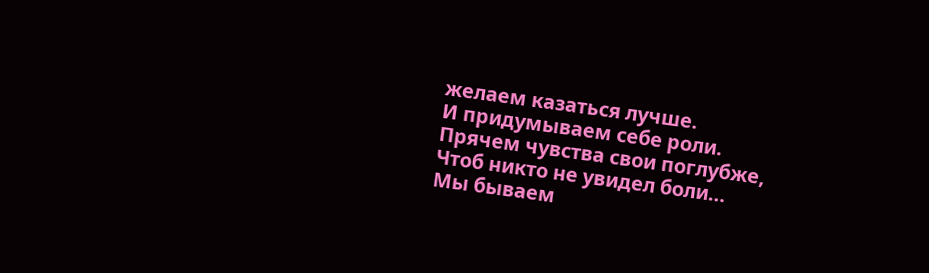желаем казаться лучше.
И придумываем себе роли.
Прячем чувства свои поглубже,
Чтоб никто не увидел боли…
Мы бываем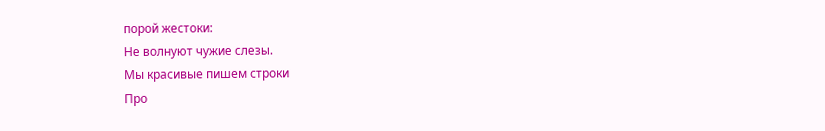порой жестоки:
Не волнуют чужие слезы.
Мы красивые пишем строки
Про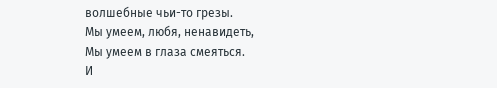волшебные чьи-то грезы.
Мы умеем, любя, ненавидеть,
Мы умеем в глаза смеяться.
И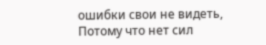ошибки свои не видеть,
Потому что нет сил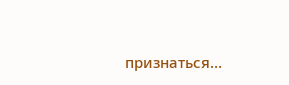признаться…